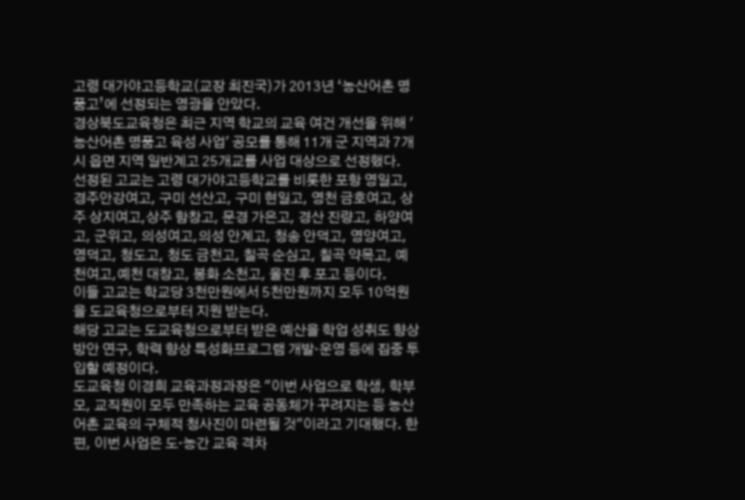고령 대가야고등학교(교장 최진국)가 2013년 ‘농산어촌 명품고’에 선정되는 영광을 안았다.
경상북도교육청은 최근 지역 학교의 교육 여건 개선을 위해 '농산어촌 명품고 육성 사업' 공모를 통해 11개 군 지역과 7개 시 읍면 지역 일반계고 25개교를 사업 대상으로 선정했다.
선정된 고교는 고령 대가야고등학교를 비롯한 포항 영일고, 경주안강여고, 구미 선산고, 구미 현일고, 영천 금호여고, 상주 상지여고,상주 함창고, 문경 가은고, 경산 진량고, 하양여고, 군위고, 의성여고,의성 안계고, 청송 안덕고, 영양여고, 영덕고, 청도고, 청도 금천고, 칠곡 순심고, 칠곡 약목고, 예천여고,예천 대창고, 봉화 소천고, 울진 후 포고 등이다.
이들 고교는 학교당 3천만원에서 5천만원까지 모두 10억원을 도교육청으로부터 지원 받는다.
해당 고교는 도교육청으로부터 받은 예산을 학업 성취도 향상 방안 연구, 학력 향상 특성화프로그램 개발·운영 등에 집중 투입할 예정이다.
도교육청 이경희 교육과정과장은 "이번 사업으로 학생, 학부모, 교직원이 모두 만족하는 교육 공동체가 꾸려지는 등 농산어촌 교육의 구체적 청사진이 마련될 것"이라고 기대했다. 한편, 이번 사업은 도·농간 교육 격차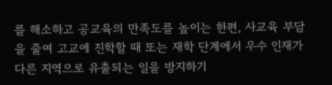를 해소하고 공교육의 만족도를 높이는 한편, 사교육 부담을 줄여 고교에 진학할 때 또는 재학 단계에서 우수 인재가 다른 지역으로 유출되는 일을 방지하기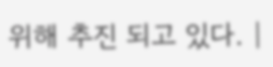위해 추진 되고 있다. |